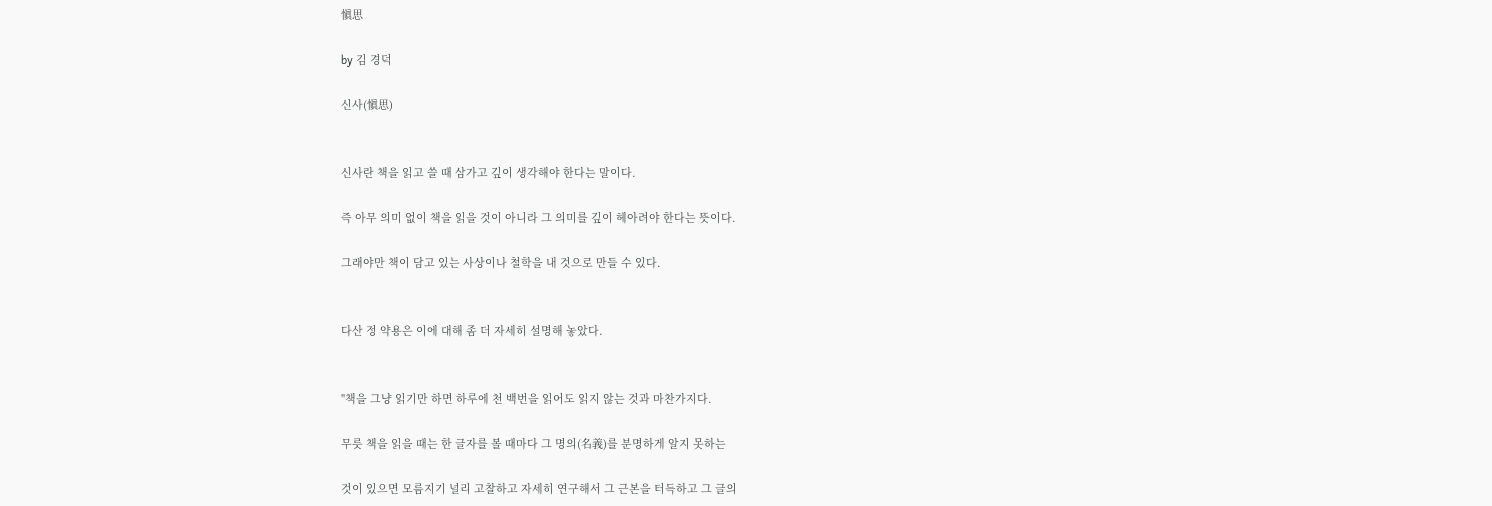愼思

by 김 경덕

신사(愼思)


신사란 책을 읽고 쓸 때 삼가고 깊이 생각해야 한다는 말이다.

즉 아무 의미 없이 책을 읽을 것이 아니라 그 의미를 깊이 헤아려야 한다는 뜻이다.

그래야만 책이 담고 있는 사상이나 철학을 내 것으로 만들 수 있다.


다산 정 약용은 이에 대해 좀 더 자세히 설명해 놓았다.


"책을 그냥 읽기만 하면 하루에 천 백번을 읽어도 읽지 않는 것과 마찬가지다.

무릇 책을 읽을 때는 한 글자를 볼 때마다 그 명의(名義)를 분명하게 알지 못하는

것이 있으면 모름지기 널리 고찰하고 자세히 연구해서 그 근본을 터득하고 그 글의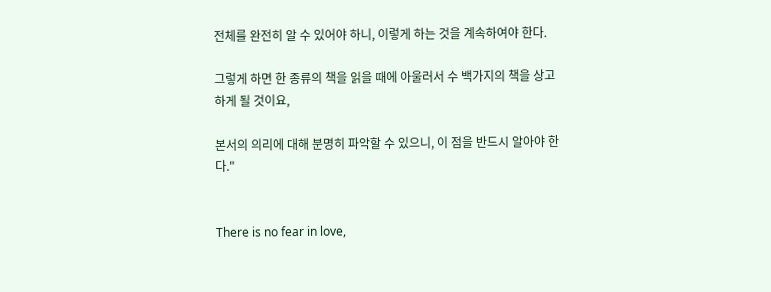전체를 완전히 알 수 있어야 하니, 이렇게 하는 것을 계속하여야 한다.

그렇게 하면 한 종류의 책을 읽을 때에 아울러서 수 백가지의 책을 상고하게 될 것이요,

본서의 의리에 대해 분명히 파악할 수 있으니, 이 점을 반드시 알아야 한다."


There is no fear in love,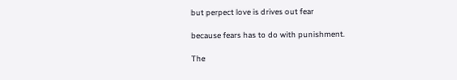but perpect love is drives out fear

because fears has to do with punishment.

The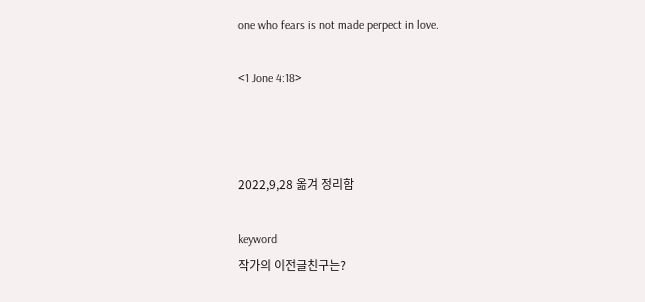one who fears is not made perpect in love.

<1 Jone 4:18>



2022,9,28 옮겨 정리함

keyword
작가의 이전글친구는?